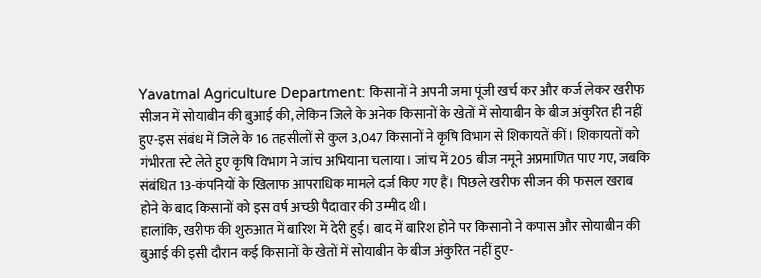Yavatmal Agriculture Department: किसानों ने अपनी जमा पूंजी खर्च कर और कर्ज लेकर खरीफ सीजन में सोयाबीन की बुआई की, लेकिन जिले के अनेक किसानों के खेतों में सोयाबीन के बीज अंकुरित ही नहीं हुए-इस संबंध में जिले के 16 तहसीलों से कुल 3,047 किसानों ने कृषि विभाग से शिकायतें कीं। शिकायतों को गंभीरता स्टे लेते हुए कृषि विभाग ने जांच अभियाना चलाया। जांच में 205 बीज नमूने अप्रमाणित पाए गए, जबकि संबंधित 13-कंपनियों के खिलाफ आपराधिक मामले दर्ज किए गए हैं। पिछले खरीफ सीजन की फसल खराब होने के बाद किसानों को इस वर्ष अच्छी पैदावार की उम्मीद थी।
हालांकि, खरीफ की शुरुआत में बारिश में देरी हुई। बाद में बारिश होने पर किसानो ने कपास और सोयाबीन की बुआई की इसी दौरान कई किसानों के खेतों में सोयाबीन के बीज अंकुरित नहीं हुए-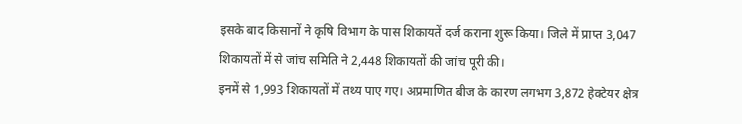इसके बाद किसानों ने कृषि विभाग के पास शिकायतें दर्ज कराना शुरू किया। जिले में प्राप्त 3,047 शिकायतों में से जांच समिति ने 2,448 शिकायतों की जांच पूरी की।
इनमें से 1,993 शिकायतों में तथ्य पाए गए। अप्रमाणित बीज के कारण लगभग 3,872 हेक्टेयर क्षेत्र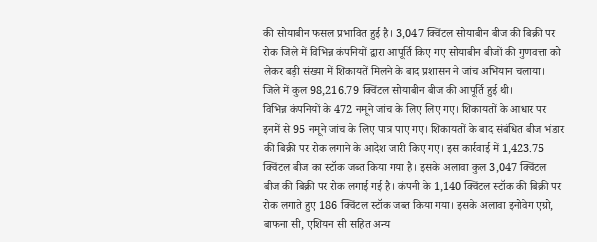की सोयाबीन फसल प्रभावित हुई है। 3,047 क्विंटल सोयाबीन बीज की बिक्री पर रोक जिले में विभिन्न कंपनियों द्वारा आपूर्ति किए गए सोयाबीन बीजों की गुणवत्ता को लेकर बड़ी संख्या में शिकायतें मिलने के बाद प्रशासन ने जांच अभियान चलाया। जिले में कुल 98,216.79 क्विंटल सोयाबीन बीज की आपूर्ति हुई थी।
विभिन्न कंपनियों के 472 नमूने जांच के लिए लिए गए। शिकायतों के आधार पर इनमें से 95 नमूने जांच के लिए पात्र पाए गए। शिकायतों के बाद संबंधित बीज भंडार की बिक्री पर रोक लगाने के आदेश जारी किए गए। इस कार्रवाई में 1,423.75 क्विंटल बीज का स्टॉक जब्त किया गया है। इसके अलावा कुल 3,047 क्विंटल बीज की बिक्री पर रोक लगाई गई है। कंपनी के 1,140 क्विंटल स्टॉक की बिक्री पर रोक लगाते हुए 186 क्विंटल स्टॉक जब्त किया गया। इसके अलावा इनोवेग एग्रो, बाफना सी, एशियन सी सहित अन्य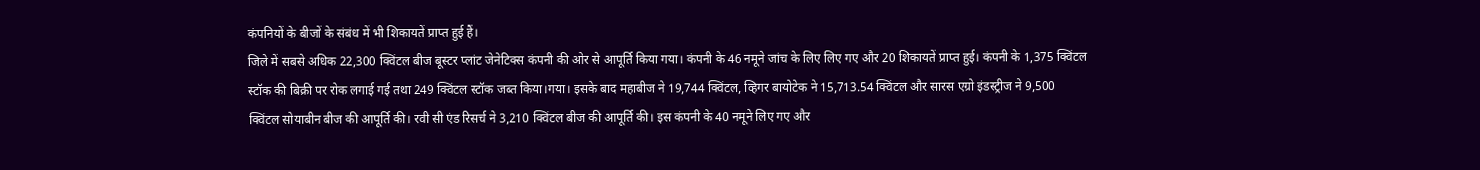कंपनियों के बीजों के संबंध में भी शिकायतें प्राप्त हुई हैं।
जिले में सबसे अधिक 22,300 क्विंटल बीज बूस्टर प्लांट जेनेटिक्स कंपनी की ओर से आपूर्ति किया गया। कंपनी के 46 नमूने जांच के लिए लिए गए और 20 शिकायतें प्राप्त हुई। कंपनी के 1,375 क्विंटल स्टॉक की बिक्री पर रोक लगाई गई तथा 249 क्विंटल स्टॉक जब्त किया।गया। इसके बाद महाबीज ने 19,744 क्विंटल, व्हिगर बायोटेक ने 15,713.54 क्विंटल और सारस एग्रो इंडस्ट्रीज ने 9,500 क्विंटल सोयाबीन बीज की आपूर्ति की। रवी सी एंड रिसर्च ने 3,210 क्विंटल बीज की आपूर्ति की। इस कंपनी के 40 नमूने लिए गए और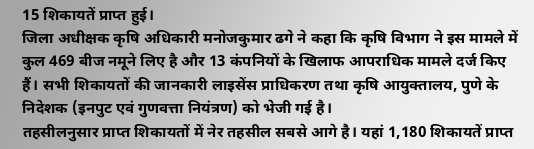15 शिकायतें प्राप्त हुई।
जिला अधीक्षक कृषि अधिकारी मनोजकुमार ढगे ने कहा कि कृषि विभाग ने इस मामले में कुल 469 बीज नमूने लिए है और 13 कंपनियों के खिलाफ आपराधिक मामले दर्ज किए हैं। सभी शिकायतों की जानकारी लाइसेंस प्राधिकरण तथा कृषि आयुक्तालय, पुणे के निदेशक (इनपुट एवं गुणवत्ता नियंत्रण) को भेजी गई है।
तहसीलनुसार प्राप्त शिकायतों में नेर तहसील सबसे आगे है। यहां 1,180 शिकायतें प्राप्त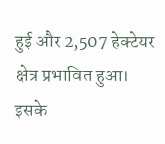हुई और 2,507 हेक्टेयर क्षेत्र प्रभावित हुआ। इसके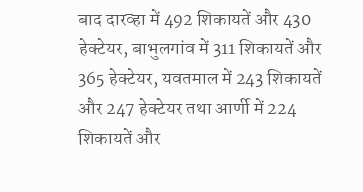बाद दारव्हा में 492 शिकायतें और 430 हेक्टेयर, बाभुलगांव में 311 शिकायतें और 365 हेक्टेयर, यवतमाल में 243 शिकायतें और 247 हेक्टेयर तथा आर्णी में 224 शिकायतें और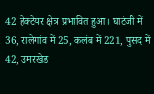42 हेक्टेयर क्षेत्र प्रभावित हुआ। घाटंजी में 36, रालेगांव में 25, कलंब में 221, पुसद में 42, उमरखेड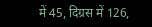में 45, दिग्रस में 126,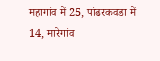महागांव में 25, पांढरकवडा में 14, मारेगांव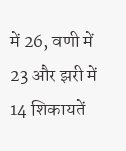में 26, वणी में 23 और झरी में 14 शिकायतें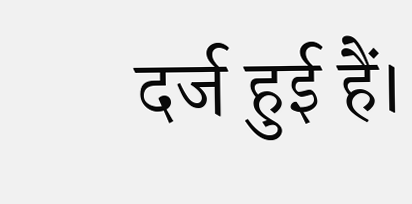दर्ज हुई हैं।